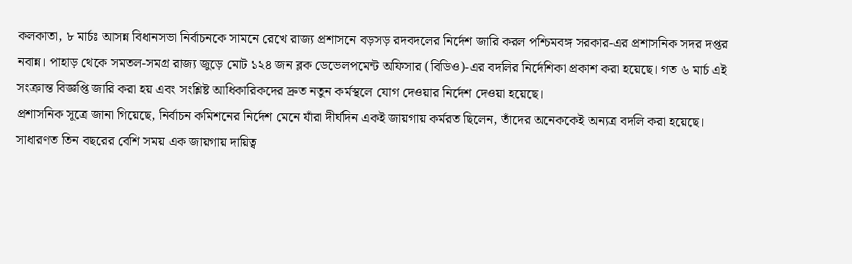কলকাতা, ৮ মার্চঃ আসন্ন বিধানসভা নির্বাচনকে সামনে রেখে রাজ্য প্রশাসনে বড়সড় রদবদলের নির্দেশ জারি করল পশ্চিমবঙ্গ সরকার-এর প্রশাসনিক সদর দপ্তর নবান্ন। পাহাড় থেকে সমতল-সমগ্র রাজ্য জুড়ে মোট ১২৪ জন ব্লক ডেভেলপমেন্ট অফিসার (বিডিও)-এর বদলির নির্দেশিকা প্রকাশ করা হয়েছে। গত ৬ মার্চ এই সংক্রান্ত বিজ্ঞপ্তি জারি করা হয় এবং সংশ্লিষ্ট আধিকারিকদের দ্রুত নতুন কর্মস্থলে যোগ দেওয়ার নির্দেশ দেওয়া হয়েছে।
প্রশাসনিক সূত্রে জানা গিয়েছে, নির্বাচন কমিশনের নির্দেশ মেনে যাঁরা দীর্ঘদিন একই জায়গায় কর্মরত ছিলেন, তাঁদের অনেককেই অন্যত্র বদলি করা হয়েছে। সাধারণত তিন বছরের বেশি সময় এক জায়গায় দায়িত্ব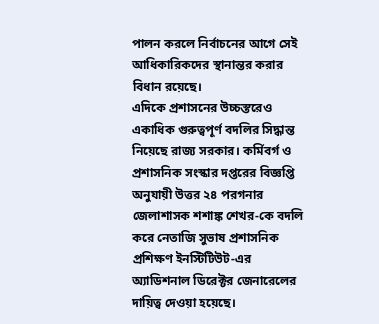পালন করলে নির্বাচনের আগে সেই আধিকারিকদের স্থানান্তর করার বিধান রয়েছে।
এদিকে প্রশাসনের উচ্চস্তরেও একাধিক গুরুত্বপূর্ণ বদলির সিদ্ধান্ত নিয়েছে রাজ্য সরকার। কর্মিবর্গ ও প্রশাসনিক সংস্কার দপ্তরের বিজ্ঞপ্তি অনুযায়ী উত্তর ২৪ পরগনার জেলাশাসক শশাঙ্ক শেখর-কে বদলি করে নেতাজি সুভাষ প্রশাসনিক প্রশিক্ষণ ইনস্টিটিউট-এর অ্যাডিশনাল ডিরেক্টর জেনারেলের দায়িত্ব দেওয়া হয়েছে।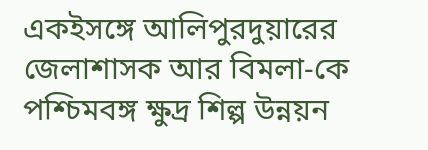একইসঙ্গে আলিপুরদুয়ারের জেলাশাসক আর বিমলা-কে পশ্চিমবঙ্গ ক্ষুদ্র শিল্প উন্নয়ন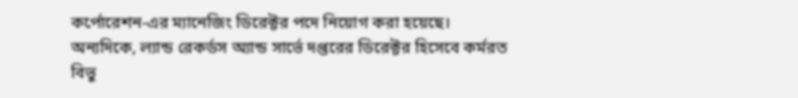কর্পোরেশন-এর ম্যানেজিং ডিরেক্টর পদে নিয়োগ করা হয়েছে। অন্যদিকে, ল্যান্ড রেকর্ডস অ্যান্ড সার্ভে দপ্তরের ডিরেক্টর হিসেবে কর্মরত বিভু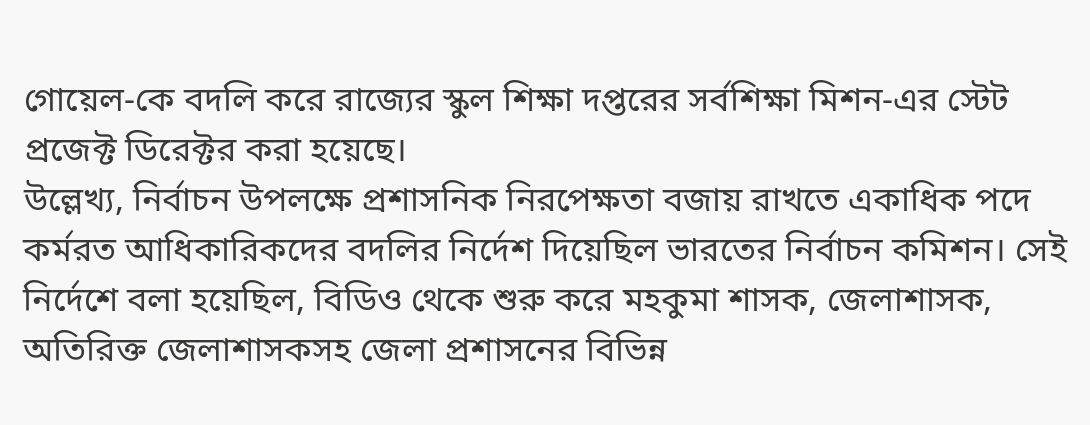গোয়েল-কে বদলি করে রাজ্যের স্কুল শিক্ষা দপ্তরের সর্বশিক্ষা মিশন-এর স্টেট প্রজেক্ট ডিরেক্টর করা হয়েছে।
উল্লেখ্য, নির্বাচন উপলক্ষে প্রশাসনিক নিরপেক্ষতা বজায় রাখতে একাধিক পদে কর্মরত আধিকারিকদের বদলির নির্দেশ দিয়েছিল ভারতের নির্বাচন কমিশন। সেই নির্দেশে বলা হয়েছিল, বিডিও থেকে শুরু করে মহকুমা শাসক, জেলাশাসক, অতিরিক্ত জেলাশাসকসহ জেলা প্রশাসনের বিভিন্ন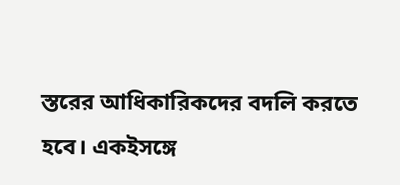স্তরের আধিকারিকদের বদলি করতে হবে। একইসঙ্গে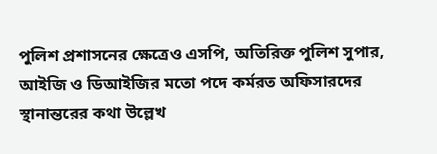পুলিশ প্রশাসনের ক্ষেত্রেও এসপি, অতিরিক্ত পুলিশ সুপার, আইজি ও ডিআইজির মতো পদে কর্মরত অফিসারদের স্থানান্তরের কথা উল্লেখ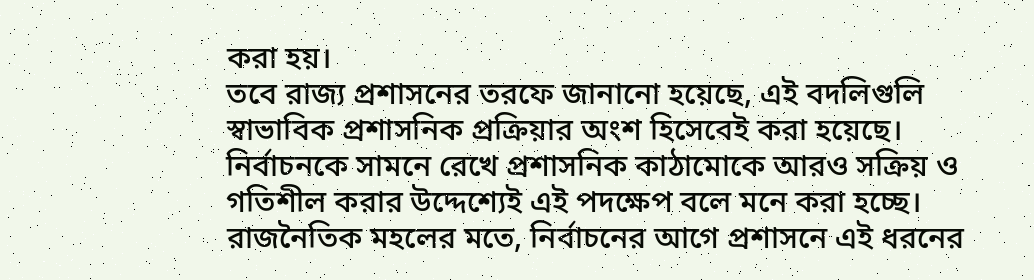করা হয়।
তবে রাজ্য প্রশাসনের তরফে জানানো হয়েছে, এই বদলিগুলি স্বাভাবিক প্রশাসনিক প্রক্রিয়ার অংশ হিসেবেই করা হয়েছে। নির্বাচনকে সামনে রেখে প্রশাসনিক কাঠামোকে আরও সক্রিয় ও গতিশীল করার উদ্দেশ্যেই এই পদক্ষেপ বলে মনে করা হচ্ছে।
রাজনৈতিক মহলের মতে, নির্বাচনের আগে প্রশাসনে এই ধরনের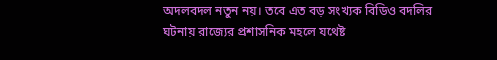অদলবদল নতুন নয়। তবে এত বড় সংখ্যক বিডিও বদলির ঘটনায় রাজ্যের প্রশাসনিক মহলে যথেষ্ট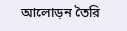আলোড়ন তৈরি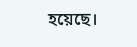হয়েছে।